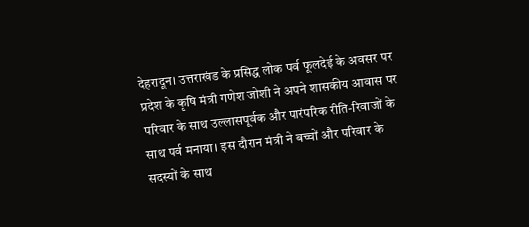देहरादून। उत्तराखंड के प्रसिद्ध लोक पर्व फूलदेई के अवसर पर प्रदेश के कृषि मंत्री गणेश जोशी ने अपने शासकीय आवास पर परिवार के साथ उल्लासपूर्वक और पारंपरिक रीति-रिवाजों के साथ पर्व मनाया। इस दौरान मंत्री ने बच्चों और परिवार के सदस्यों के साथ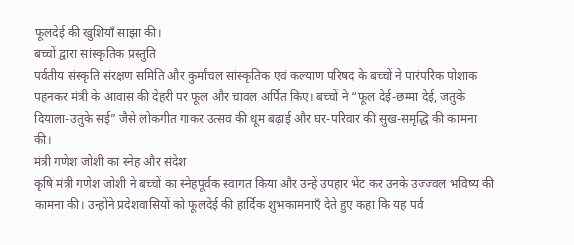फूलदेई की खुशियाँ साझा की।
बच्चों द्वारा सांस्कृतिक प्रस्तुति
पर्वतीय संस्कृति संरक्षण समिति और कुर्मांचल सांस्कृतिक एवं कल्याण परिषद के बच्चों ने पारंपरिक पोशाक पहनकर मंत्री के आवास की देहरी पर फूल और चावल अर्पित किए। बच्चों ने “फूल देई-छम्मा देई, जतुके दियाला-उतुके सई” जैसे लोकगीत गाकर उत्सव की धूम बढ़ाई और घर-परिवार की सुख-समृद्धि की कामना की।
मंत्री गणेश जोशी का स्नेह और संदेश
कृषि मंत्री गणेश जोशी ने बच्चों का स्नेहपूर्वक स्वागत किया और उन्हें उपहार भेंट कर उनके उज्ज्वल भविष्य की कामना की। उन्होंने प्रदेशवासियों को फूलदेई की हार्दिक शुभकामनाएँ देते हुए कहा कि यह पर्व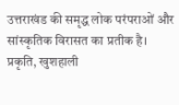उत्तराखंड की समृद्ध लोक परंपराओं और सांस्कृतिक विरासत का प्रतीक है।
प्रकृति, खुशहाली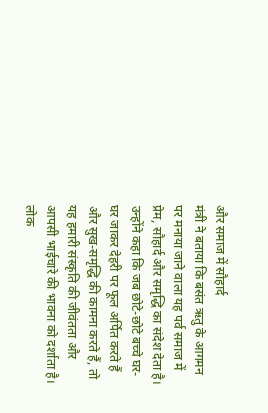और समाज में सौहार्द
मंत्री ने बताया कि बसंत ऋतु के आगमन पर मनाया जाने वाला यह पर्व समाज में प्रेम, सौहार्द और समृद्धि का संदेश देता है। उन्होंने कहा कि जब छोटे-छोटे बच्चे घर-घर जाकर देहरी पर फूल अर्पित करते हैं और सुख-समृद्धि की कामना करते हैं, तो यह हमारी संस्कृति की जीवंतता और आपसी भाईचारे की भावना को दर्शाता है।
लोक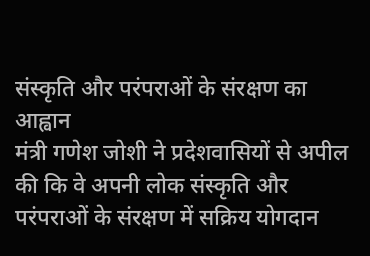संस्कृति और परंपराओं के संरक्षण का आह्वान
मंत्री गणेश जोशी ने प्रदेशवासियों से अपील की कि वे अपनी लोक संस्कृति और परंपराओं के संरक्षण में सक्रिय योगदान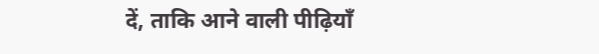दें, ताकि आने वाली पीढ़ियाँ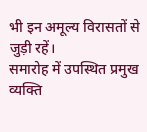भी इन अमूल्य विरासतों से जुड़ी रहें।
समारोह में उपस्थित प्रमुख व्यक्ति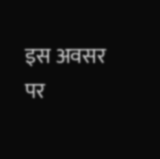इस अवसर पर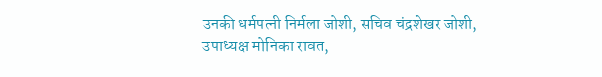उनकी धर्मपत्नी निर्मला जोशी, सचिव चंद्रशेखर जोशी, उपाध्यक्ष मोनिका रावत,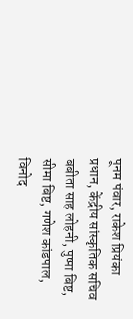पूनम पंवार, राकेश प्रियंका प्रधान, केंद्रीय सांस्कृतिक सचिव बबीता साह लोहनी, पुष्पा बिष्ट, सीमा बिष्ट, गणेश कांडपाल, विनोद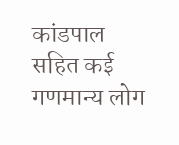कांडपाल सहित कई गणमान्य लोग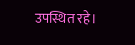उपस्थित रहे।